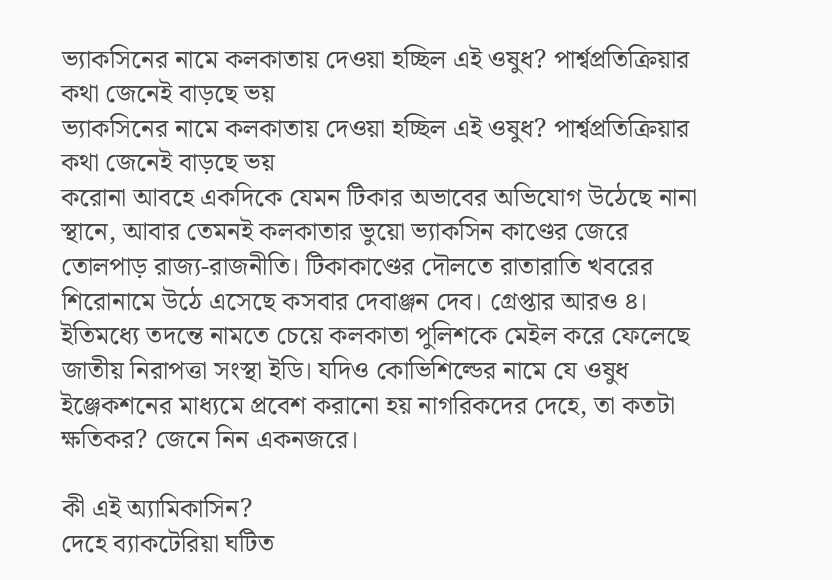ভ্যাকসিনের নামে কলকাতায় দেওয়া হচ্ছিল এই ওষুধ? পার্শ্বপ্রতিক্রিয়ার কথা জেনেই বাড়ছে ভয়
ভ্যাকসিনের নামে কলকাতায় দেওয়া হচ্ছিল এই ওষুধ? পার্শ্বপ্রতিক্রিয়ার কথা জেনেই বাড়ছে ভয়
করোনা আবহে একদিকে যেমন টিকার অভাবের অভিযোগ উঠেছে নানা স্থানে, আবার তেমনই কলকাতার ভুয়ো ভ্যাকসিন কাণ্ডের জেরে তোলপাড় রাজ্য-রাজনীতি। টিকাকাণ্ডের দৌলতে রাতারাতি খবরের শিরোনামে উঠে এসেছে কসবার দেবাঞ্জন দেব। গ্রেপ্তার আরও ৪। ইতিমধ্যে তদন্তে নামতে চেয়ে কলকাতা পুলিশকে মেইল করে ফেলেছে জাতীয় নিরাপত্তা সংস্থা ইডি। যদিও কোভিশিল্ডের নামে যে ওষুধ ইঞ্জেকশনের মাধ্যমে প্রবেশ করানো হয় নাগরিকদের দেহে, তা কতটা ক্ষতিকর? জেনে নিন একনজরে।

কী এই অ্যামিকাসিন?
দেহে ব্যাকটেরিয়া ঘটিত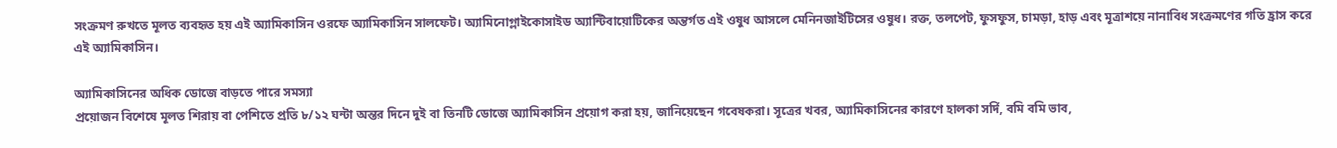সংক্রমণ রুখতে মূলত ব্যবহৃত হয় এই অ্যামিকাসিন ওরফে অ্যামিকাসিন সালফেট। অ্যামিনোগ্লাইকোসাইড অ্যান্টিবায়োটিকের অন্তর্গত এই ওষুধ আসলে মেনিনজাইটিসের ওষুধ। রক্ত, তলপেট, ফুসফুস, চামড়া, হাড় এবং মূত্রাশয়ে নানাবিধ সংক্রমণের গতি হ্রাস করে এই অ্যামিকাসিন।

অ্যামিকাসিনের অধিক ডোজে বাড়তে পারে সমস্যা
প্রয়োজন বিশেষে মূলত শিরায় বা পেশিতে প্রতি ৮/১২ ঘন্টা অন্তর দিনে দুই বা তিনটি ডোজে অ্যামিকাসিন প্রয়োগ করা হয়, জানিয়েছেন গবেষকরা। সূত্রের খবর, অ্যামিকাসিনের কারণে হালকা সর্দি, বমি বমি ভাব,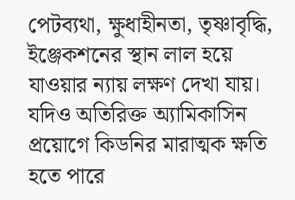পেটব্যথা, ক্ষুধাহীনতা, তৃষ্ণাবৃদ্ধি, ইঞ্জেকশনের স্থান লাল হয়ে যাওয়ার ন্যায় লক্ষণ দেখা যায়। যদিও অতিরিক্ত অ্যামিকাসিন প্রয়োগে কিডনির মারাত্মক ক্ষতি হতে পারে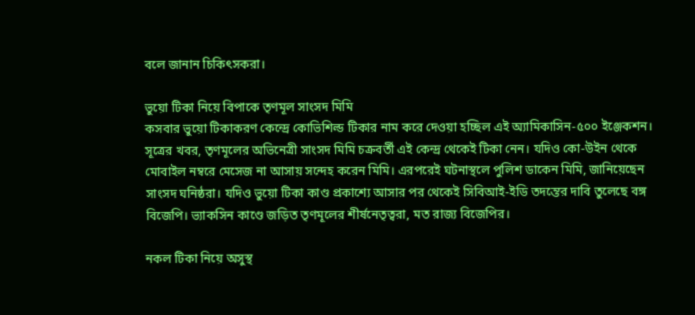বলে জানান চিকিৎসকরা।

ভুয়ো টিকা নিয়ে বিপাকে তৃণমূল সাংসদ মিমি
কসবার ভুয়ো টিকাকরণ কেন্দ্রে কোভিশিল্ড টিকার নাম করে দেওয়া হচ্ছিল এই অ্যামিকাসিন-৫০০ ইঞ্জেকশন। সূত্রের খবর, তৃণমূলের অভিনেত্রী সাংসদ মিমি চক্রবর্তী এই কেন্দ্র থেকেই টিকা নেন। যদিও কো-উইন থেকে মোবাইল নম্বরে মেসেজ না আসায় সন্দেহ করেন মিমি। এরপরেই ঘটনাস্থলে পুলিশ ডাকেন মিমি, জানিয়েছেন সাংসদ ঘনিষ্ঠরা। যদিও ভুয়ো টিকা কাণ্ড প্রকাশ্যে আসার পর থেকেই সিবিআই-ইডি তদন্তের দাবি তুলেছে বঙ্গ বিজেপি। ভ্যাকসিন কাণ্ডে জড়িত তৃণমূলের শীর্ষনেতৃত্বরা, মত রাজ্য বিজেপির।

নকল টিকা নিয়ে অসুস্থ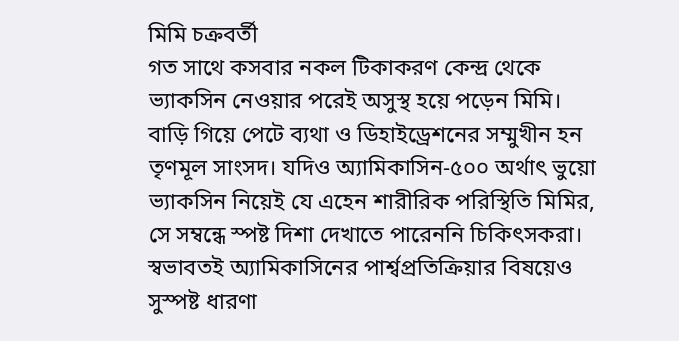মিমি চক্রবর্তী
গত সাথে কসবার নকল টিকাকরণ কেন্দ্র থেকে ভ্যাকসিন নেওয়ার পরেই অসুস্থ হয়ে পড়েন মিমি। বাড়ি গিয়ে পেটে ব্যথা ও ডিহাইড্রেশনের সম্মুখীন হন তৃণমূল সাংসদ। যদিও অ্যামিকাসিন-৫০০ অর্থাৎ ভুয়ো ভ্যাকসিন নিয়েই যে এহেন শারীরিক পরিস্থিতি মিমির, সে সম্বন্ধে স্পষ্ট দিশা দেখাতে পারেননি চিকিৎসকরা। স্বভাবতই অ্যামিকাসিনের পার্শ্বপ্রতিক্রিয়ার বিষয়েও সুস্পষ্ট ধারণা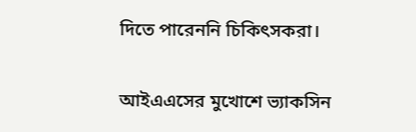দিতে পারেননি চিকিৎসকরা।

আইএএসের মুখোশে ভ্যাকসিন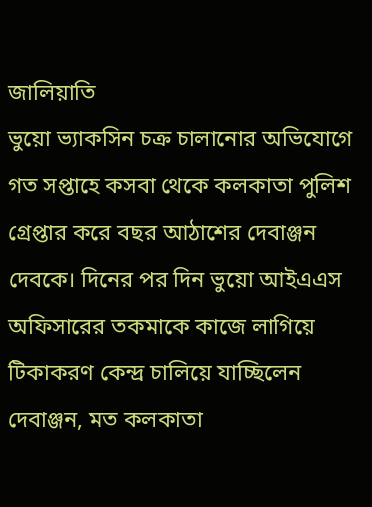জালিয়াতি
ভুয়ো ভ্যাকসিন চক্র চালানোর অভিযোগে গত সপ্তাহে কসবা থেকে কলকাতা পুলিশ গ্রেপ্তার করে বছর আঠাশের দেবাঞ্জন দেবকে। দিনের পর দিন ভুয়ো আইএএস অফিসারের তকমাকে কাজে লাগিয়ে টিকাকরণ কেন্দ্র চালিয়ে যাচ্ছিলেন দেবাঞ্জন, মত কলকাতা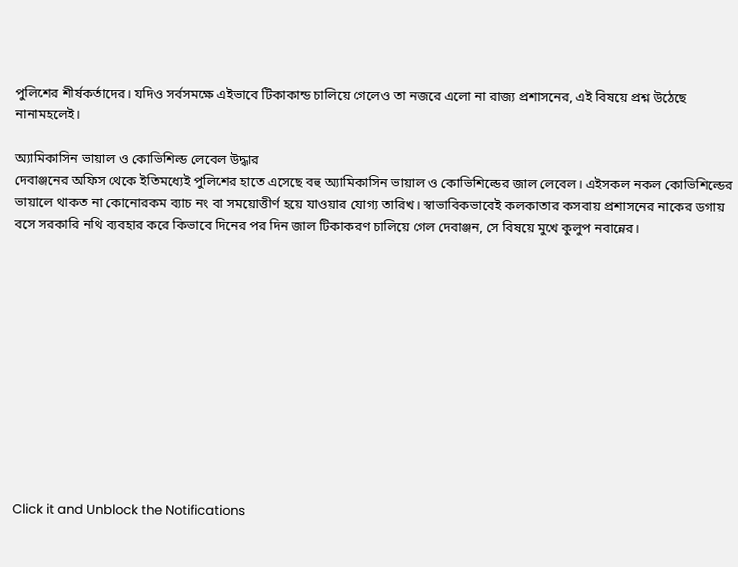পুলিশের শীর্ষকর্তাদের। যদিও সর্বসমক্ষে এইভাবে টিকাকান্ড চালিয়ে গেলেও তা নজরে এলো না রাজ্য প্রশাসনের, এই বিষয়ে প্রশ্ন উঠেছে নানামহলেই।

অ্যামিকাসিন ভায়াল ও কোভিশিল্ড লেবেল উদ্ধার
দেবাঞ্জনের অফিস থেকে ইতিমধ্যেই পুলিশের হাতে এসেছে বহু অ্যামিকাসিন ভায়াল ও কোভিশিল্ডের জাল লেবেল। এইসকল নকল কোভিশিল্ডের ভায়ালে থাকত না কোনোরকম ব্যাচ নং বা সময়োত্তীর্ণ হয়ে যাওয়ার যোগ্য তারিখ। স্বাভাবিকভাবেই কলকাতার কসবায় প্রশাসনের নাকের ডগায় বসে সরকারি নথি ব্যবহার করে কিভাবে দিনের পর দিন জাল টিকাকরণ চালিয়ে গেল দেবাঞ্জন, সে বিষয়ে মুখে কুলুপ নবান্নের।












Click it and Unblock the Notifications